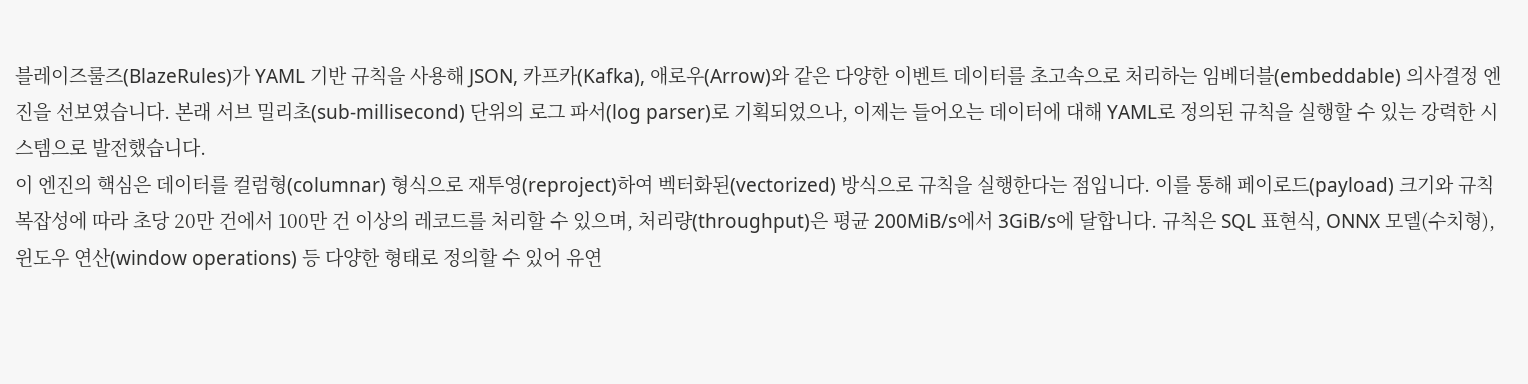블레이즈룰즈(BlazeRules)가 YAML 기반 규칙을 사용해 JSON, 카프카(Kafka), 애로우(Arrow)와 같은 다양한 이벤트 데이터를 초고속으로 처리하는 임베더블(embeddable) 의사결정 엔진을 선보였습니다. 본래 서브 밀리초(sub-millisecond) 단위의 로그 파서(log parser)로 기획되었으나, 이제는 들어오는 데이터에 대해 YAML로 정의된 규칙을 실행할 수 있는 강력한 시스템으로 발전했습니다.
이 엔진의 핵심은 데이터를 컬럼형(columnar) 형식으로 재투영(reproject)하여 벡터화된(vectorized) 방식으로 규칙을 실행한다는 점입니다. 이를 통해 페이로드(payload) 크기와 규칙 복잡성에 따라 초당 20만 건에서 100만 건 이상의 레코드를 처리할 수 있으며, 처리량(throughput)은 평균 200MiB/s에서 3GiB/s에 달합니다. 규칙은 SQL 표현식, ONNX 모델(수치형), 윈도우 연산(window operations) 등 다양한 형태로 정의할 수 있어 유연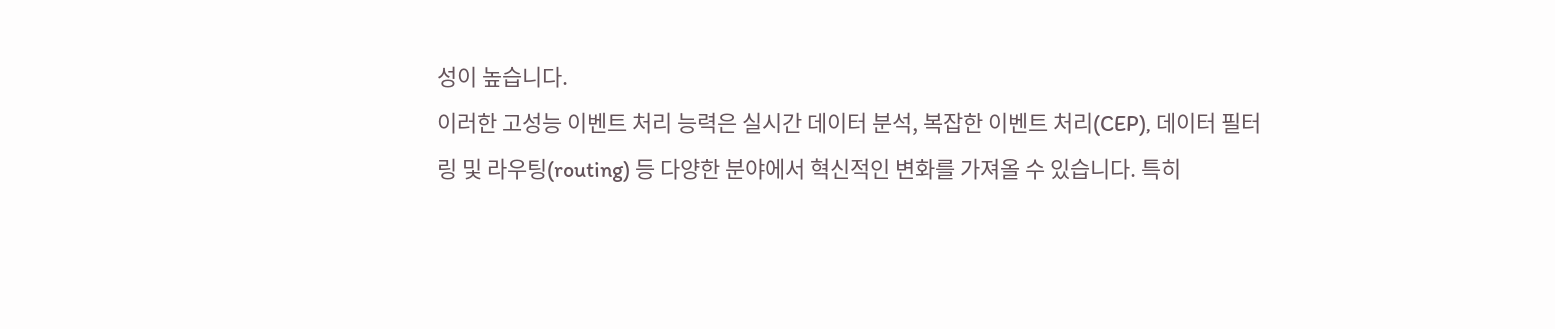성이 높습니다.
이러한 고성능 이벤트 처리 능력은 실시간 데이터 분석, 복잡한 이벤트 처리(CEP), 데이터 필터링 및 라우팅(routing) 등 다양한 분야에서 혁신적인 변화를 가져올 수 있습니다. 특히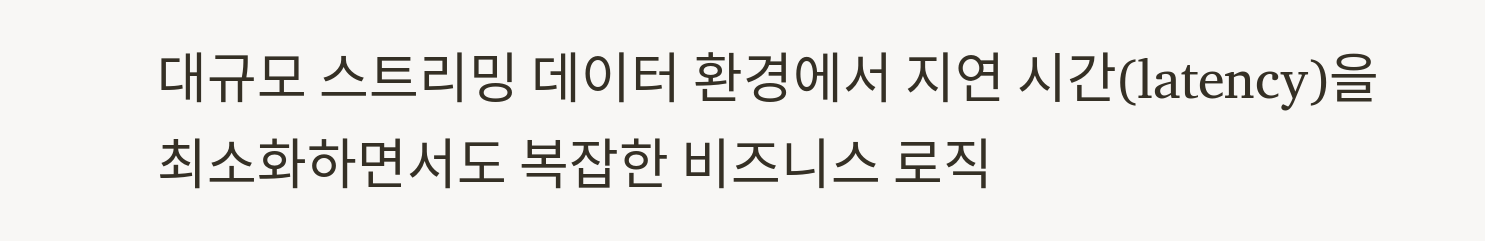대규모 스트리밍 데이터 환경에서 지연 시간(latency)을 최소화하면서도 복잡한 비즈니스 로직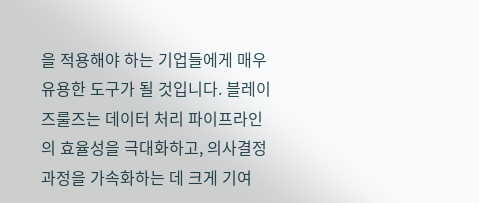을 적용해야 하는 기업들에게 매우 유용한 도구가 될 것입니다. 블레이즈룰즈는 데이터 처리 파이프라인의 효율성을 극대화하고, 의사결정 과정을 가속화하는 데 크게 기여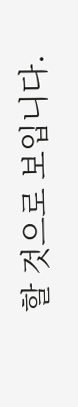할 것으로 보입니다.